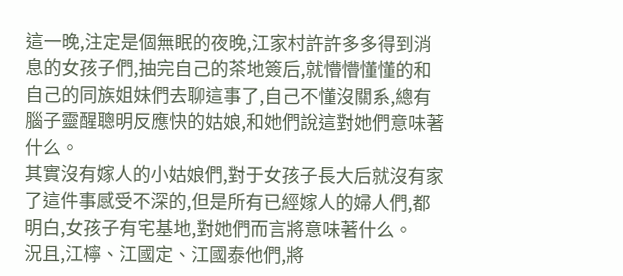這一晚,注定是個無眠的夜晚,江家村許許多多得到消息的女孩子們,抽完自己的茶地簽后,就懵懵懂懂的和自己的同族姐妹們去聊這事了,自己不懂沒關系,總有腦子靈醒聰明反應快的姑娘,和她們說這對她們意味著什么。
其實沒有嫁人的小姑娘們,對于女孩子長大后就沒有家了這件事感受不深的,但是所有已經嫁人的婦人們,都明白,女孩子有宅基地,對她們而言將意味著什么。
況且,江檸、江國定、江國泰他們,將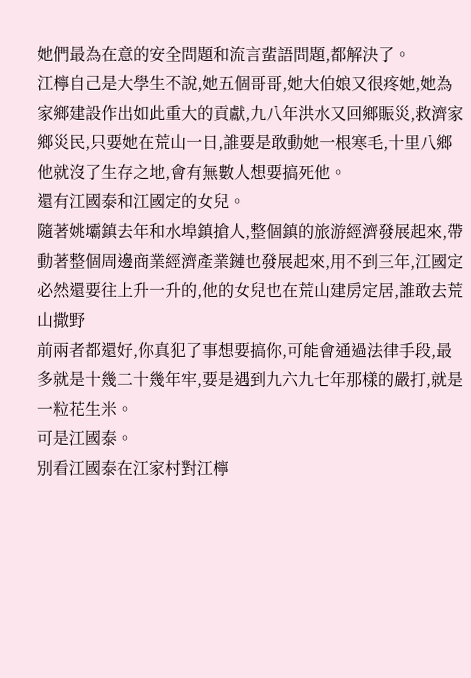她們最為在意的安全問題和流言蜚語問題,都解決了。
江檸自己是大學生不說,她五個哥哥,她大伯娘又很疼她,她為家鄉建設作出如此重大的貢獻,九八年洪水又回鄉賑災,救濟家鄉災民,只要她在荒山一日,誰要是敢動她一根寒毛,十里八鄉他就沒了生存之地,會有無數人想要搞死他。
還有江國泰和江國定的女兒。
隨著姚壩鎮去年和水埠鎮搶人,整個鎮的旅游經濟發展起來,帶動著整個周邊商業經濟產業鏈也發展起來,用不到三年,江國定必然還要往上升一升的,他的女兒也在荒山建房定居,誰敢去荒山撒野
前兩者都還好,你真犯了事想要搞你,可能會通過法律手段,最多就是十幾二十幾年牢,要是遇到九六九七年那樣的嚴打,就是一粒花生米。
可是江國泰。
別看江國泰在江家村對江檸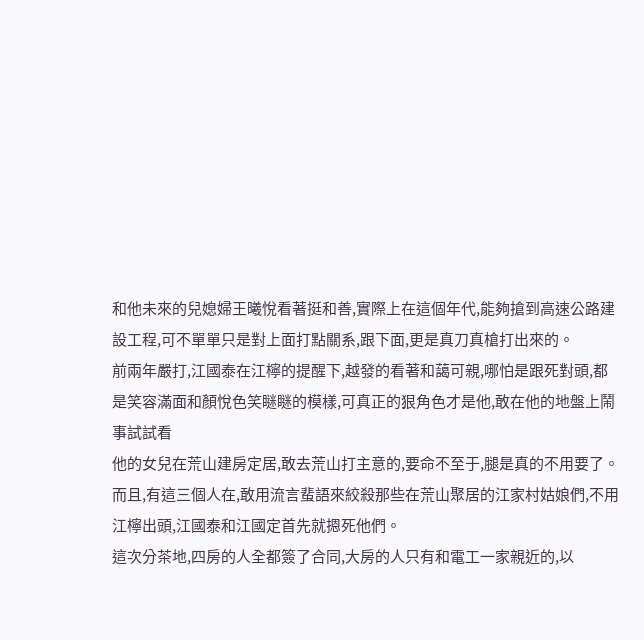和他未來的兒媳婦王曦悅看著挺和善,實際上在這個年代,能夠搶到高速公路建設工程,可不單單只是對上面打點關系,跟下面,更是真刀真槍打出來的。
前兩年嚴打,江國泰在江檸的提醒下,越發的看著和藹可親,哪怕是跟死對頭,都是笑容滿面和顏悅色笑瞇瞇的模樣,可真正的狠角色才是他,敢在他的地盤上鬧事試試看
他的女兒在荒山建房定居,敢去荒山打主意的,要命不至于,腿是真的不用要了。
而且,有這三個人在,敢用流言蜚語來絞殺那些在荒山聚居的江家村姑娘們,不用江檸出頭,江國泰和江國定首先就摁死他們。
這次分茶地,四房的人全都簽了合同,大房的人只有和電工一家親近的,以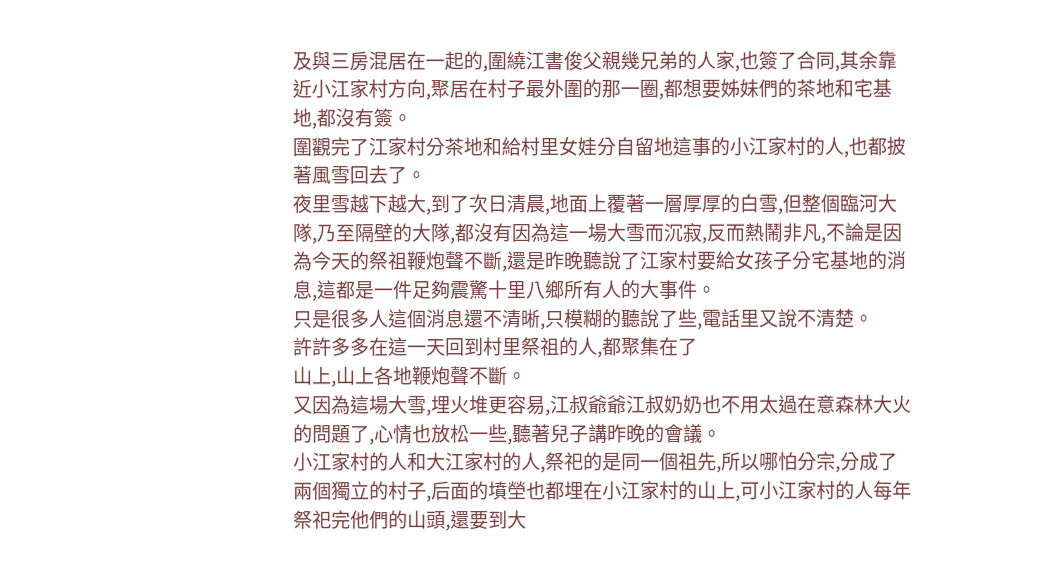及與三房混居在一起的,圍繞江書俊父親幾兄弟的人家,也簽了合同,其余靠近小江家村方向,聚居在村子最外圍的那一圈,都想要姊妹們的茶地和宅基地,都沒有簽。
圍觀完了江家村分茶地和給村里女娃分自留地這事的小江家村的人,也都披著風雪回去了。
夜里雪越下越大,到了次日清晨,地面上覆著一層厚厚的白雪,但整個臨河大隊,乃至隔壁的大隊,都沒有因為這一場大雪而沉寂,反而熱鬧非凡,不論是因為今天的祭祖鞭炮聲不斷,還是昨晚聽說了江家村要給女孩子分宅基地的消息,這都是一件足夠震驚十里八鄉所有人的大事件。
只是很多人這個消息還不清晰,只模糊的聽說了些,電話里又說不清楚。
許許多多在這一天回到村里祭祖的人,都聚集在了
山上,山上各地鞭炮聲不斷。
又因為這場大雪,埋火堆更容易,江叔爺爺江叔奶奶也不用太過在意森林大火的問題了,心情也放松一些,聽著兒子講昨晚的會議。
小江家村的人和大江家村的人,祭祀的是同一個祖先,所以哪怕分宗,分成了兩個獨立的村子,后面的墳塋也都埋在小江家村的山上,可小江家村的人每年祭祀完他們的山頭,還要到大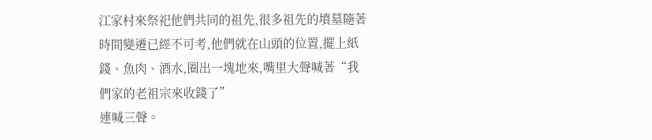江家村來祭祀他們共同的祖先,很多祖先的墳墓隨著時間變遷已經不可考,他們就在山頭的位置,擺上紙錢、魚肉、酒水,圈出一塊地來,嘴里大聲喊著“我們家的老祖宗來收錢了”
連喊三聲。